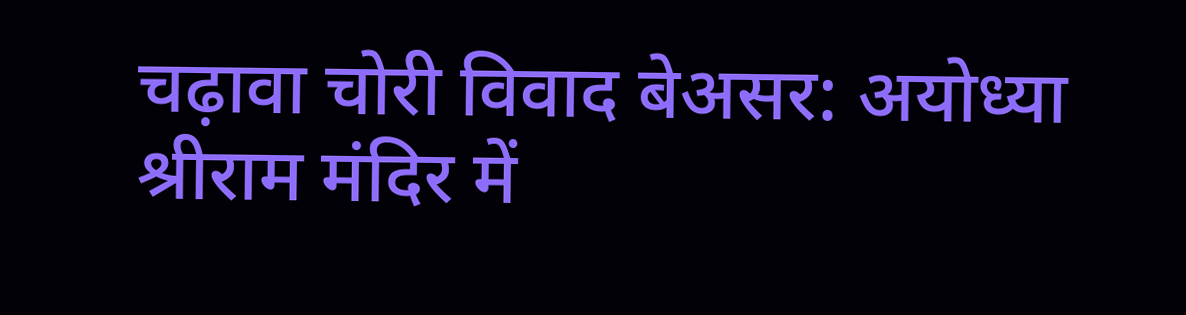चढ़ावा चोरी विवाद बेअसर: अयोध्या श्रीराम मंदिर में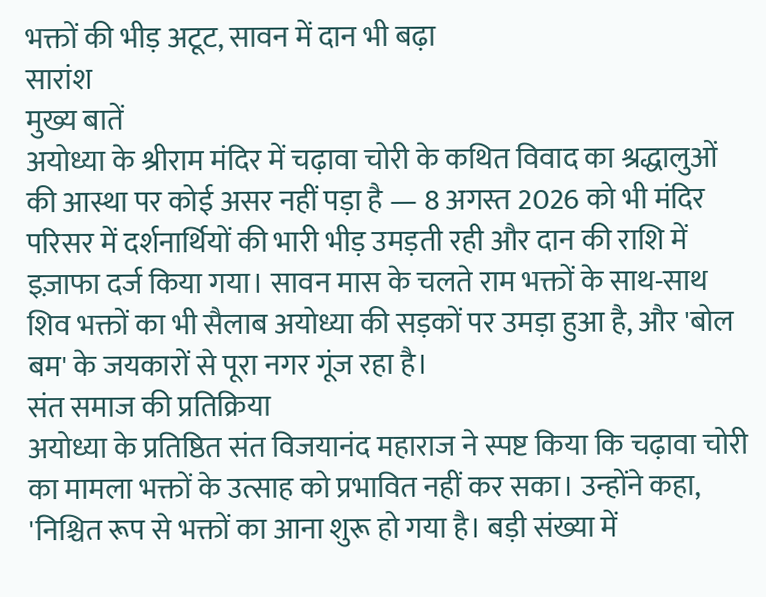भक्तों की भीड़ अटूट, सावन में दान भी बढ़ा
सारांश
मुख्य बातें
अयोध्या के श्रीराम मंदिर में चढ़ावा चोरी के कथित विवाद का श्रद्धालुओं की आस्था पर कोई असर नहीं पड़ा है — 8 अगस्त 2026 को भी मंदिर परिसर में दर्शनार्थियों की भारी भीड़ उमड़ती रही और दान की राशि में इज़ाफा दर्ज किया गया। सावन मास के चलते राम भक्तों के साथ-साथ शिव भक्तों का भी सैलाब अयोध्या की सड़कों पर उमड़ा हुआ है, और 'बोल बम' के जयकारों से पूरा नगर गूंज रहा है।
संत समाज की प्रतिक्रिया
अयोध्या के प्रतिष्ठित संत विजयानंद महाराज ने स्पष्ट किया कि चढ़ावा चोरी का मामला भक्तों के उत्साह को प्रभावित नहीं कर सका। उन्होंने कहा, 'निश्चित रूप से भक्तों का आना शुरू हो गया है। बड़ी संख्या में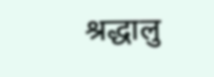श्रद्धालु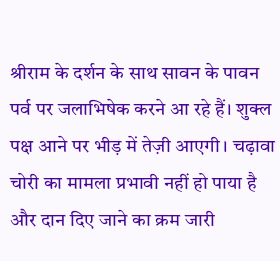श्रीराम के दर्शन के साथ सावन के पावन पर्व पर जलाभिषेक करने आ रहे हैं। शुक्ल पक्ष आने पर भीड़ में तेज़ी आएगी। चढ़ावा चोरी का मामला प्रभावी नहीं हो पाया है और दान दिए जाने का क्रम जारी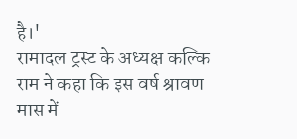है।'
रामादल ट्रस्ट के अध्यक्ष कल्कि राम ने कहा कि इस वर्ष श्रावण मास में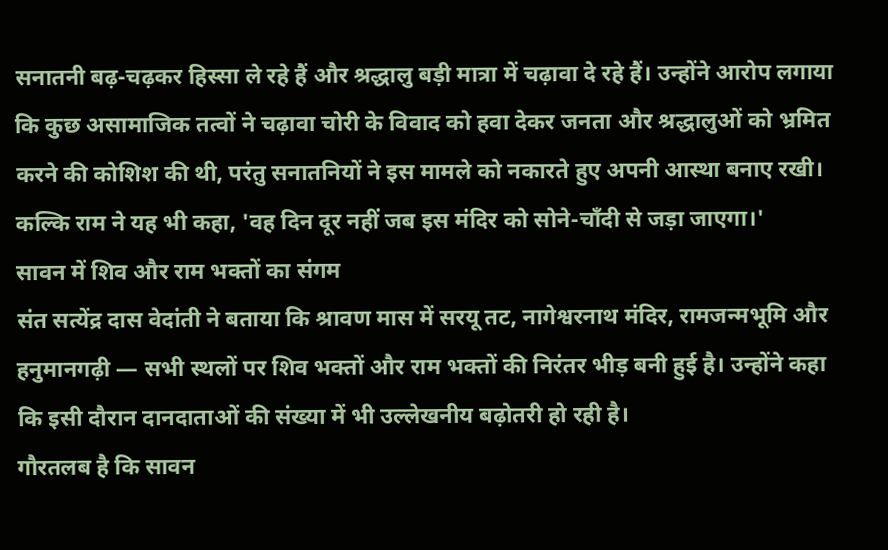सनातनी बढ़-चढ़कर हिस्सा ले रहे हैं और श्रद्धालु बड़ी मात्रा में चढ़ावा दे रहे हैं। उन्होंने आरोप लगाया कि कुछ असामाजिक तत्वों ने चढ़ावा चोरी के विवाद को हवा देकर जनता और श्रद्धालुओं को भ्रमित करने की कोशिश की थी, परंतु सनातनियों ने इस मामले को नकारते हुए अपनी आस्था बनाए रखी। कल्कि राम ने यह भी कहा, 'वह दिन दूर नहीं जब इस मंदिर को सोने-चाँदी से जड़ा जाएगा।'
सावन में शिव और राम भक्तों का संगम
संत सत्येंद्र दास वेदांती ने बताया कि श्रावण मास में सरयू तट, नागेश्वरनाथ मंदिर, रामजन्मभूमि और हनुमानगढ़ी — सभी स्थलों पर शिव भक्तों और राम भक्तों की निरंतर भीड़ बनी हुई है। उन्होंने कहा कि इसी दौरान दानदाताओं की संख्या में भी उल्लेखनीय बढ़ोतरी हो रही है।
गौरतलब है कि सावन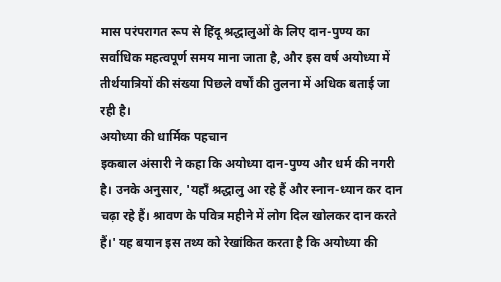मास परंपरागत रूप से हिंदू श्रद्धालुओं के लिए दान-पुण्य का सर्वाधिक महत्वपूर्ण समय माना जाता है, और इस वर्ष अयोध्या में तीर्थयात्रियों की संख्या पिछले वर्षों की तुलना में अधिक बताई जा रही है।
अयोध्या की धार्मिक पहचान
इकबाल अंसारी ने कहा कि अयोध्या दान-पुण्य और धर्म की नगरी है। उनके अनुसार, 'यहाँ श्रद्धालु आ रहे हैं और स्नान-ध्यान कर दान चढ़ा रहे हैं। श्रावण के पवित्र महीने में लोग दिल खोलकर दान करते हैं।' यह बयान इस तथ्य को रेखांकित करता है कि अयोध्या की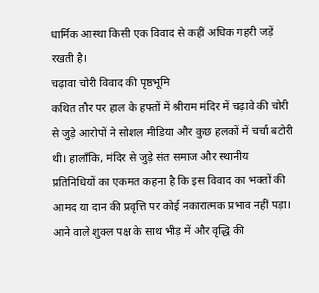धार्मिक आस्था किसी एक विवाद से कहीं अधिक गहरी जड़ें रखती है।
चढ़ावा चोरी विवाद की पृष्ठभूमि
कथित तौर पर हाल के हफ्तों में श्रीराम मंदिर में चढ़ावे की चोरी से जुड़े आरोपों ने सोशल मीडिया और कुछ हलकों में चर्चा बटोरी थी। हालाँकि, मंदिर से जुड़े संत समाज और स्थानीय प्रतिनिधियों का एकमत कहना है कि इस विवाद का भक्तों की आमद या दान की प्रवृत्ति पर कोई नकारात्मक प्रभाव नहीं पड़ा। आने वाले शुक्ल पक्ष के साथ भीड़ में और वृद्धि की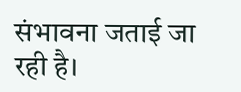संभावना जताई जा रही है।